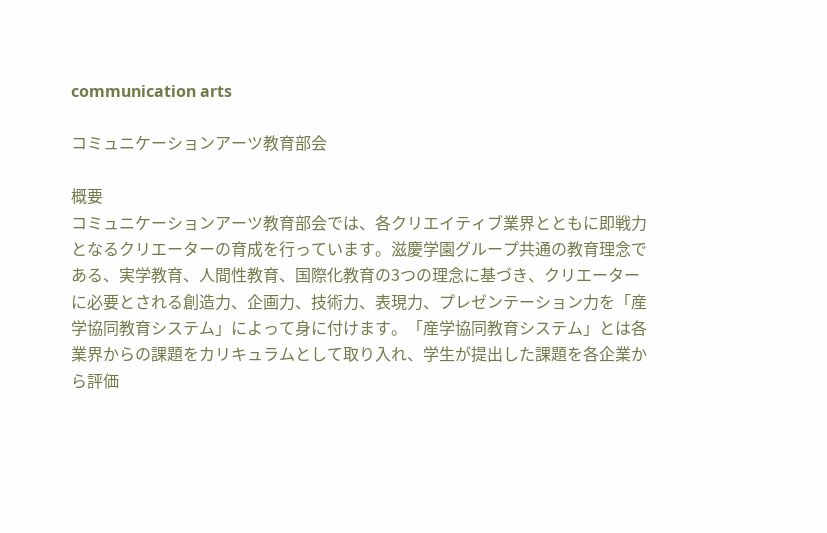communication arts

コミュニケーションアーツ教育部会

概要
コミュニケーションアーツ教育部会では、各クリエイティブ業界とともに即戦力となるクリエーターの育成を行っています。滋慶学園グループ共通の教育理念である、実学教育、人間性教育、国際化教育の3つの理念に基づき、クリエーターに必要とされる創造力、企画力、技術力、表現力、プレゼンテーション力を「産学協同教育システム」によって身に付けます。「産学協同教育システム」とは各業界からの課題をカリキュラムとして取り入れ、学生が提出した課題を各企業から評価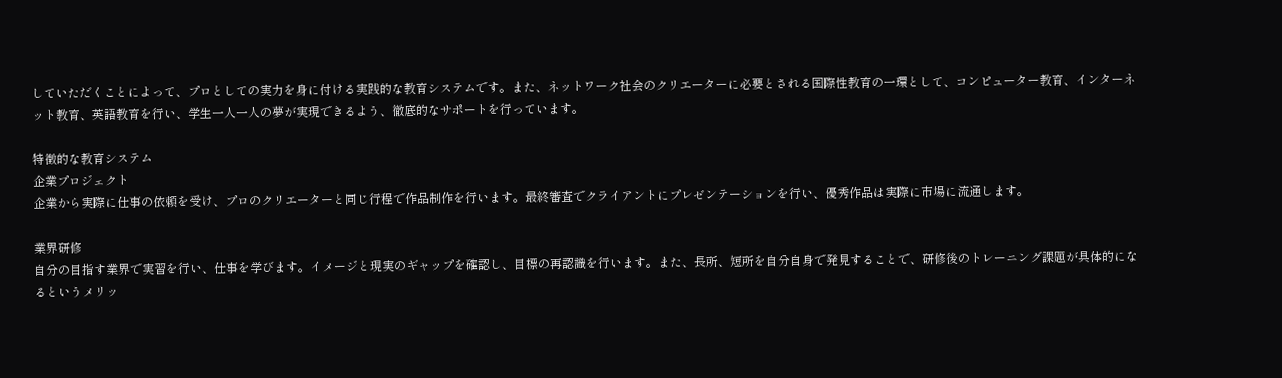していただくことによって、プロとしての実力を身に付ける実践的な教育システムです。また、ネットワーク社会のクリエーターに必要とされる国際性教育の一環として、コンピューター教育、インターネット教育、英語教育を行い、学生一人一人の夢が実現できるよう、徹底的なサポートを行っています。

特徴的な教育システム
企業プロジェクト
企業から実際に仕事の依頼を受け、プロのクリエーターと同じ行程で作品制作を行います。最終審査でクライアントにプレゼンテーションを行い、優秀作品は実際に市場に流通します。

業界研修
自分の目指す業界で実習を行い、仕事を学びます。イメージと現実のギャップを確認し、目標の再認識を行います。また、長所、短所を自分自身で発見することで、研修後のトレーニング課題が具体的になるというメリッ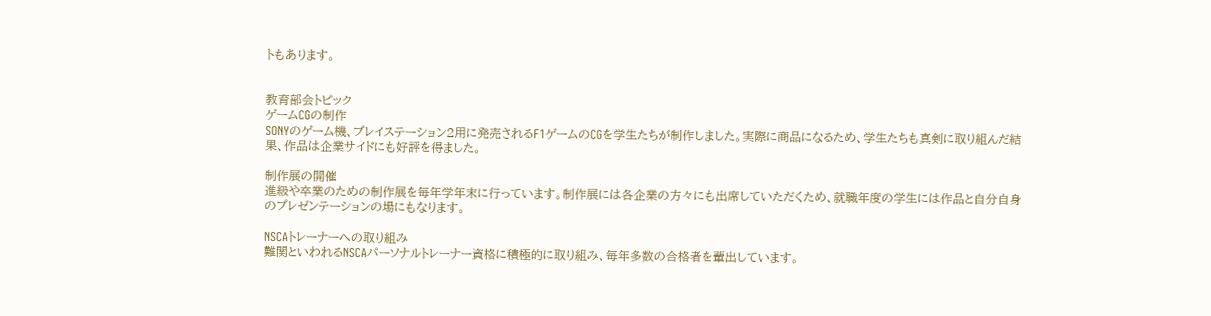トもあります。


教育部会トピック
ゲームCGの制作
SONYのゲーム機、プレイステーション2用に発売されるF1ゲームのCGを学生たちが制作しました。実際に商品になるため、学生たちも真剣に取り組んだ結果、作品は企業サイドにも好評を得ました。

制作展の開催
進級や卒業のための制作展を毎年学年末に行っています。制作展には各企業の方々にも出席していただくため、就職年度の学生には作品と自分自身のプレゼンテーションの場にもなります。

NSCAトレーナーへの取り組み
難関といわれるNSCAパーソナルトレーナー資格に積極的に取り組み、毎年多数の合格者を輩出しています。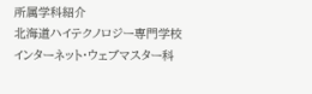所属学科紹介
北海道ハイテクノロジー専門学校
インターネット・ウェブマスター科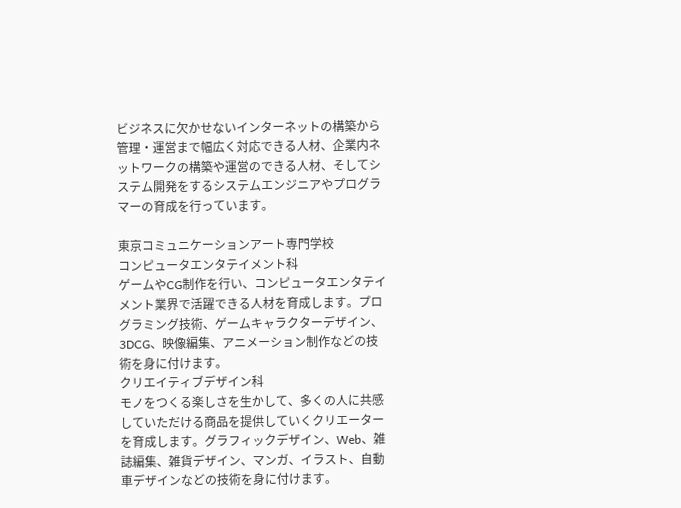ビジネスに欠かせないインターネットの構築から管理・運営まで幅広く対応できる人材、企業内ネットワークの構築や運営のできる人材、そしてシステム開発をするシステムエンジニアやプログラマーの育成を行っています。

東京コミュニケーションアート専門学校
コンピュータエンタテイメント科
ゲームやCG制作を行い、コンピュータエンタテイメント業界で活躍できる人材を育成します。プログラミング技術、ゲームキャラクターデザイン、3DCG、映像編集、アニメーション制作などの技術を身に付けます。
クリエイティブデザイン科
モノをつくる楽しさを生かして、多くの人に共感していただける商品を提供していくクリエーターを育成します。グラフィックデザイン、Web、雑誌編集、雑貨デザイン、マンガ、イラスト、自動車デザインなどの技術を身に付けます。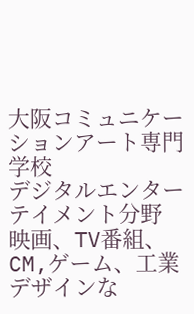大阪コミュニケーションアート専門学校
デジタルエンターテイメント分野
映画、TV番組、CM,ゲーム、工業デザインな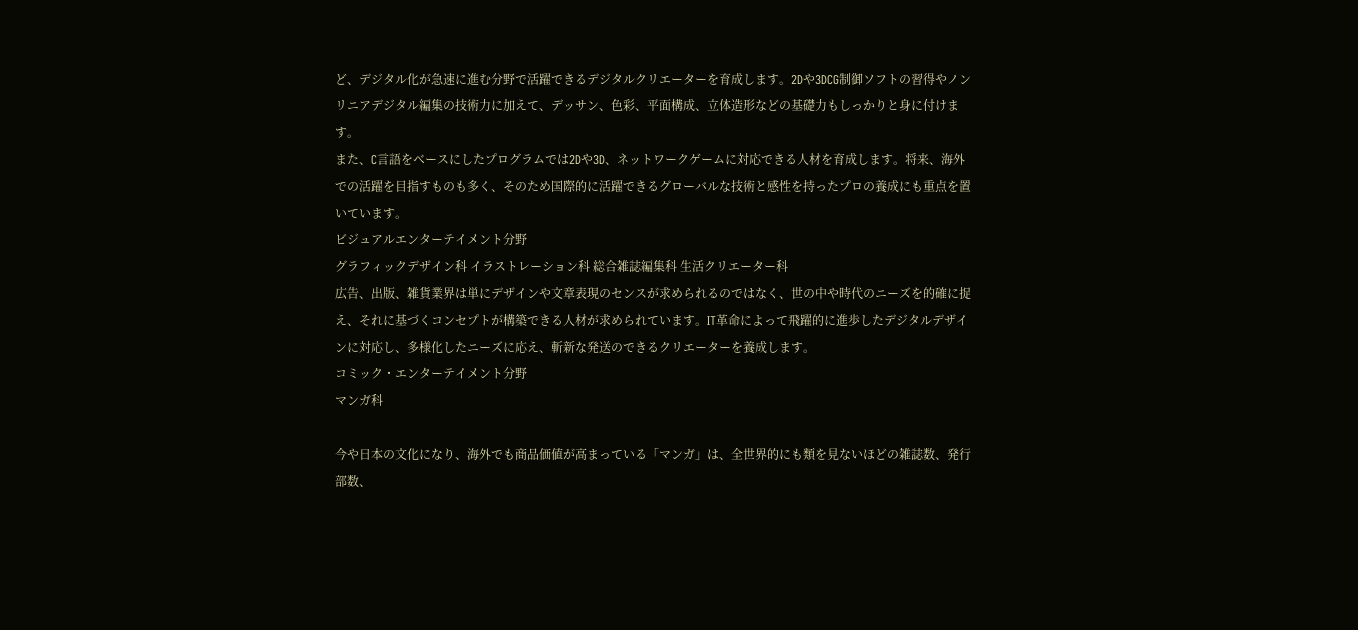ど、デジタル化が急速に進む分野で活躍できるデジタルクリエーターを育成します。2Dや3DCG制御ソフトの習得やノンリニアデジタル編集の技術力に加えて、デッサン、色彩、平面構成、立体造形などの基礎力もしっかりと身に付けます。
また、C言語をベースにしたプログラムでは2Dや3D、ネットワークゲームに対応できる人材を育成します。将来、海外での活躍を目指すものも多く、そのため国際的に活躍できるグローバルな技術と感性を持ったプロの養成にも重点を置いています。
ビジュアルエンターテイメント分野
グラフィックデザイン科 イラストレーション科 総合雑誌編集科 生活クリエーター科
広告、出版、雑貨業界は単にデザインや文章表現のセンスが求められるのではなく、世の中や時代のニーズを的確に捉え、それに基づくコンセプトが構築できる人材が求められています。IT革命によって飛躍的に進歩したデジタルデザインに対応し、多様化したニーズに応え、斬新な発送のできるクリエーターを養成します。
コミック・エンターテイメント分野
マンガ科

今や日本の文化になり、海外でも商品価値が高まっている「マンガ」は、全世界的にも類を見ないほどの雑誌数、発行部数、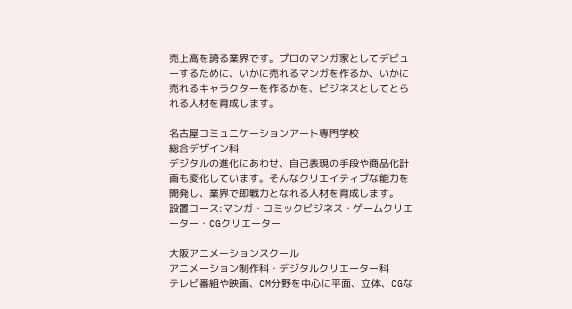売上高を誇る業界です。プロのマンガ家としてデビューするために、いかに売れるマンガを作るか、いかに売れるキャラクターを作るかを、ビジネスとしてとられる人材を育成します。

名古屋コミュニケーションアート専門学校
総合デザイン科
デジタルの進化にあわせ、自己表現の手段や商品化計画も変化しています。そんなクリエイティブな能力を開発し、業界で即戦力となれる人材を育成します。
設置コース:マンガ・コミックビジネス・ゲームクリエーター・CGクリエーター

大阪アニメーションスクール
アニメーション制作科・デジタルクリエーター科
テレビ番組や映画、CM分野を中心に平面、立体、CGな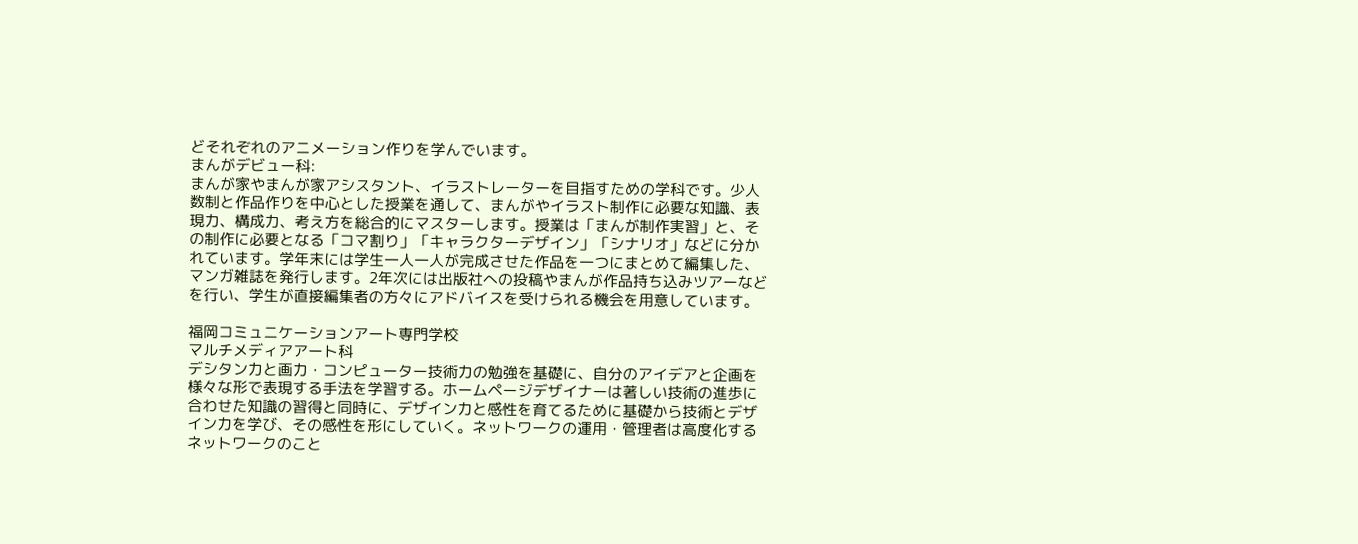どそれぞれのアニメーション作りを学んでいます。
まんがデビュー科:
まんが家やまんが家アシスタント、イラストレーターを目指すための学科です。少人数制と作品作りを中心とした授業を通して、まんがやイラスト制作に必要な知識、表現力、構成力、考え方を総合的にマスターします。授業は「まんが制作実習」と、その制作に必要となる「コマ割り」「キャラクターデザイン」「シナリオ」などに分かれています。学年末には学生一人一人が完成させた作品を一つにまとめて編集した、マンガ雑誌を発行します。2年次には出版社への投稿やまんが作品持ち込みツアーなどを行い、学生が直接編集者の方々にアドバイスを受けられる機会を用意しています。

福岡コミュニケーションアート専門学校
マルチメディアアート科
デシタン力と画力・コンピューター技術力の勉強を基礎に、自分のアイデアと企画を様々な形で表現する手法を学習する。ホームページデザイナーは著しい技術の進歩に合わせた知識の習得と同時に、デザイン力と感性を育てるために基礎から技術とデザイン力を学び、その感性を形にしていく。ネットワークの運用・管理者は高度化するネットワークのこと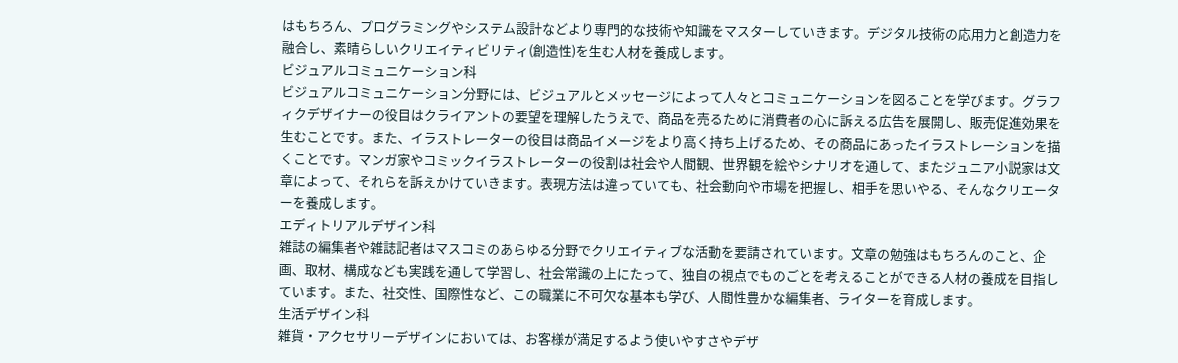はもちろん、プログラミングやシステム設計などより専門的な技術や知識をマスターしていきます。デジタル技術の応用力と創造力を融合し、素晴らしいクリエイティビリティ(創造性)を生む人材を養成します。
ビジュアルコミュニケーション科
ビジュアルコミュニケーション分野には、ビジュアルとメッセージによって人々とコミュニケーションを図ることを学びます。グラフィクデザイナーの役目はクライアントの要望を理解したうえで、商品を売るために消費者の心に訴える広告を展開し、販売促進効果を生むことです。また、イラストレーターの役目は商品イメージをより高く持ち上げるため、その商品にあったイラストレーションを描くことです。マンガ家やコミックイラストレーターの役割は社会や人間観、世界観を絵やシナリオを通して、またジュニア小説家は文章によって、それらを訴えかけていきます。表現方法は違っていても、社会動向や市場を把握し、相手を思いやる、そんなクリエーターを養成します。
エディトリアルデザイン科
雑誌の編集者や雑誌記者はマスコミのあらゆる分野でクリエイティブな活動を要請されています。文章の勉強はもちろんのこと、企画、取材、構成なども実践を通して学習し、社会常識の上にたって、独自の視点でものごとを考えることができる人材の養成を目指しています。また、社交性、国際性など、この職業に不可欠な基本も学び、人間性豊かな編集者、ライターを育成します。
生活デザイン科
雑貨・アクセサリーデザインにおいては、お客様が満足するよう使いやすさやデザ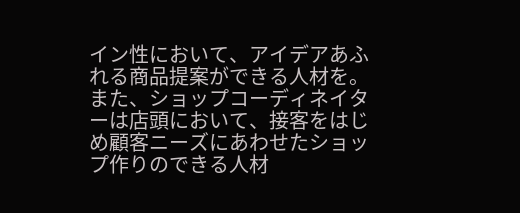イン性において、アイデアあふれる商品提案ができる人材を。また、ショップコーディネイターは店頭において、接客をはじめ顧客ニーズにあわせたショップ作りのできる人材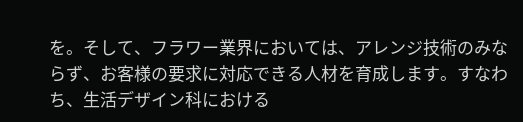を。そして、フラワー業界においては、アレンジ技術のみならず、お客様の要求に対応できる人材を育成します。すなわち、生活デザイン科における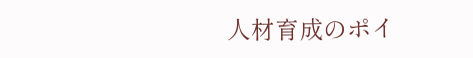人材育成のポイ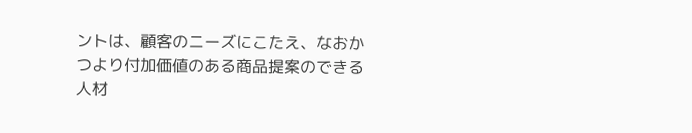ントは、顧客のニーズにこたえ、なおかつより付加価値のある商品提案のできる人材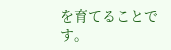を育てることです。